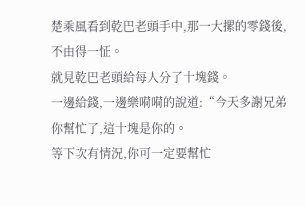楚乘風看到乾巴老頭手中,那一大摞的零錢後,不由得一怔。
就見乾巴老頭給每人分了十塊錢。
一邊給錢,一邊樂嗬嗬的說道:“今天多謝兄弟你幫忙了,這十塊是你的。
等下次有情況,你可一定要幫忙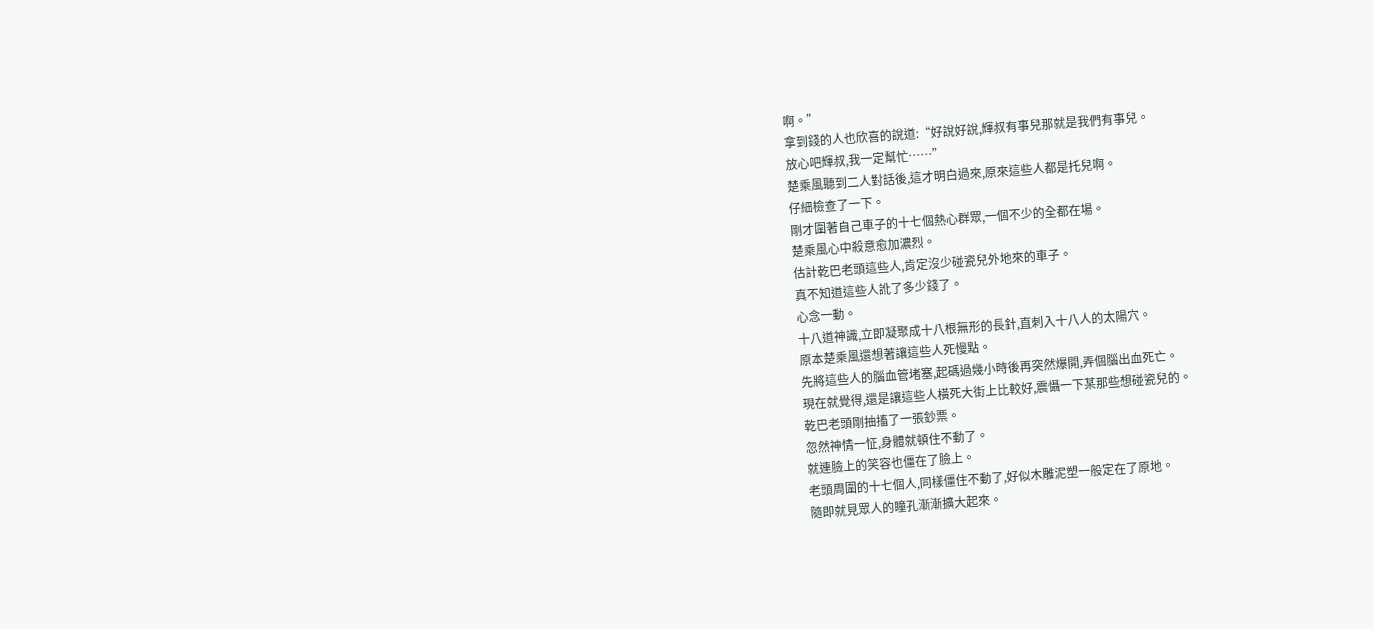啊。”
拿到錢的人也欣喜的說道:“好說好說,輝叔有事兒那就是我們有事兒。
放心吧輝叔,我一定幫忙……”
楚乘風聽到二人對話後,這才明白過來,原來這些人都是托兒啊。
仔細檢查了一下。
剛才圍著自己車子的十七個熱心群眾,一個不少的全都在場。
楚乘風心中殺意愈加濃烈。
估計乾巴老頭這些人,肯定沒少碰瓷兒外地來的車子。
真不知道這些人訛了多少錢了。
心念一動。
十八道神識,立即凝聚成十八根無形的長針,直刺入十八人的太陽穴。
原本楚乘風還想著讓這些人死慢點。
先將這些人的腦血管堵塞,起碼過幾小時後再突然爆開,弄個腦出血死亡。
現在就覺得,還是讓這些人橫死大街上比較好,震懾一下某那些想碰瓷兒的。
乾巴老頭剛抽搐了一張鈔票。
忽然神情一怔,身體就頓住不動了。
就連臉上的笑容也僵在了臉上。
老頭周圍的十七個人,同樣僵住不動了,好似木雕泥塑一般定在了原地。
隨即就見眾人的瞳孔漸漸擴大起來。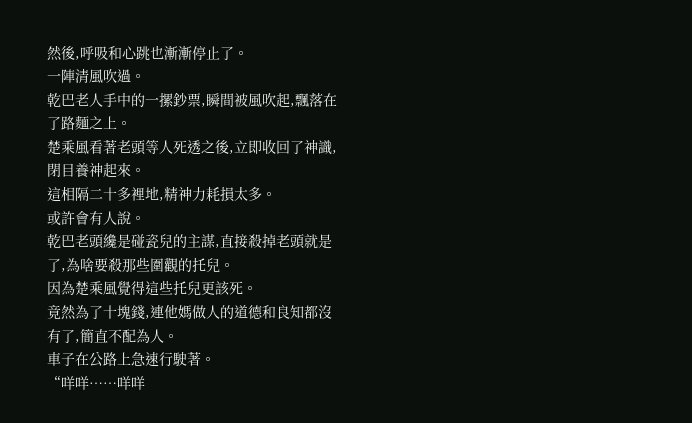然後,呼吸和心跳也漸漸停止了。
一陣清風吹過。
乾巴老人手中的一摞鈔票,瞬間被風吹起,飄落在了路麵之上。
楚乘風看著老頭等人死透之後,立即收回了神識,閉目養神起來。
這相隔二十多裡地,精神力耗損太多。
或許會有人說。
乾巴老頭纔是碰瓷兒的主謀,直接殺掉老頭就是了,為啥要殺那些圍觀的托兒。
因為楚乘風覺得這些托兒更該死。
竟然為了十塊錢,連他媽做人的道德和良知都沒有了,簡直不配為人。
車子在公路上急速行駛著。
“咩咩……咩咩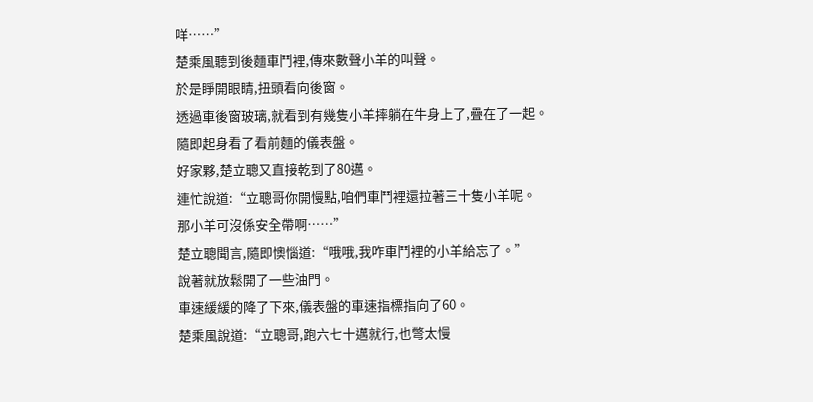咩……”
楚乘風聽到後麵車鬥裡,傳來數聲小羊的叫聲。
於是睜開眼睛,扭頭看向後窗。
透過車後窗玻璃,就看到有幾隻小羊摔躺在牛身上了,疊在了一起。
隨即起身看了看前麵的儀表盤。
好家夥,楚立聰又直接乾到了80邁。
連忙說道:“立聰哥你開慢點,咱們車鬥裡還拉著三十隻小羊呢。
那小羊可沒係安全帶啊……”
楚立聰聞言,隨即懊惱道:“哦哦,我咋車鬥裡的小羊給忘了。”
說著就放鬆開了一些油門。
車速緩緩的降了下來,儀表盤的車速指標指向了60。
楚乘風說道:“立聰哥,跑六七十邁就行,也彆太慢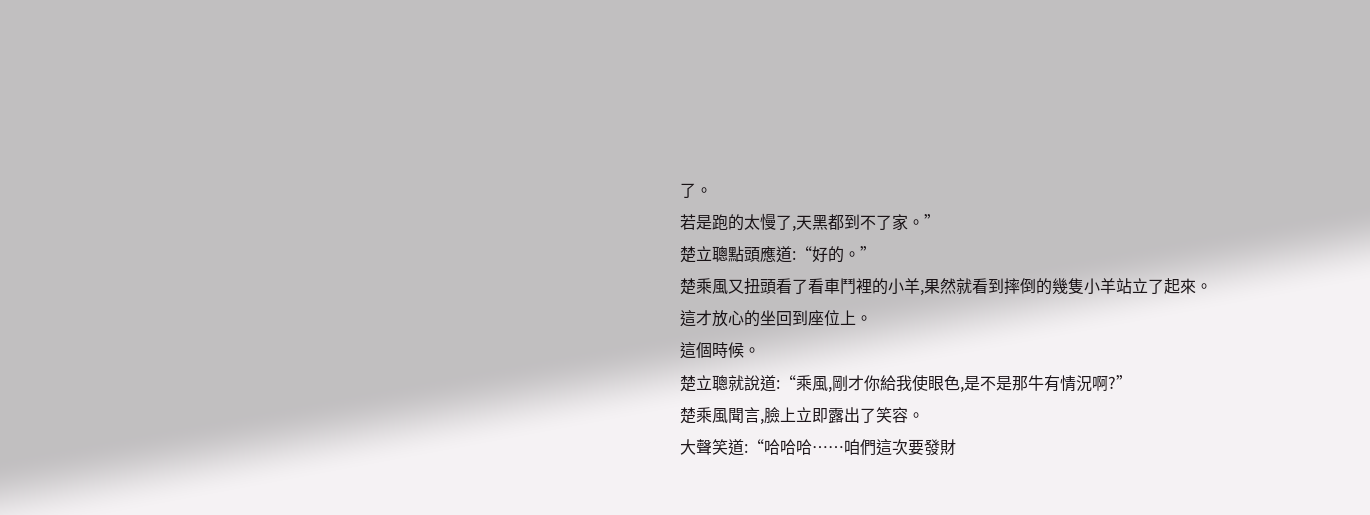了。
若是跑的太慢了,天黑都到不了家。”
楚立聰點頭應道:“好的。”
楚乘風又扭頭看了看車鬥裡的小羊,果然就看到摔倒的幾隻小羊站立了起來。
這才放心的坐回到座位上。
這個時候。
楚立聰就說道:“乘風,剛才你給我使眼色,是不是那牛有情況啊?”
楚乘風聞言,臉上立即露出了笑容。
大聲笑道:“哈哈哈……咱們這次要發財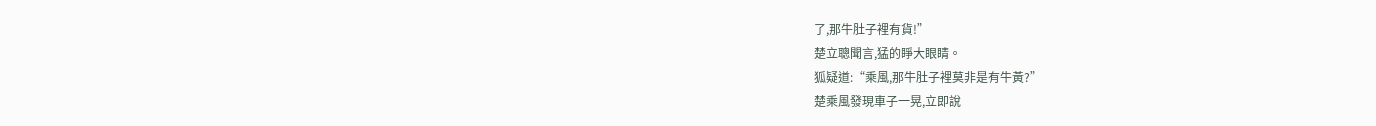了,那牛肚子裡有貨!”
楚立聰聞言,猛的睜大眼睛。
狐疑道:“乘風,那牛肚子裡莫非是有牛黃?”
楚乘風發現車子一晃,立即說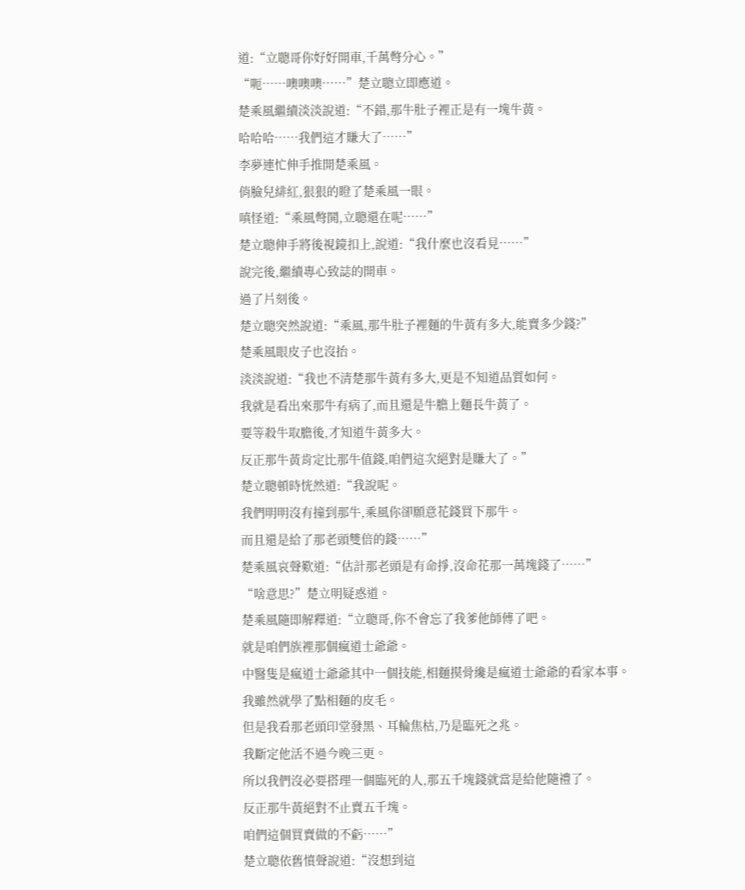道:“立聰哥你好好開車,千萬彆分心。”
“呃……噢噢噢……”楚立聰立即應道。
楚乘風繼續淡淡說道:“不錯,那牛肚子裡正是有一塊牛黃。
哈哈哈……我們這才賺大了……”
李夢連忙伸手推開楚乘風。
俏臉兒緋紅,狠狠的瞪了楚乘風一眼。
嗔怪道:“乘風彆鬨,立聰還在呢……”
楚立聰伸手將後視鏡扣上,說道:“我什麼也沒看見……”
說完後,繼續專心致誌的開車。
過了片刻後。
楚立聰突然說道:“乘風,那牛肚子裡麵的牛黃有多大,能賣多少錢?”
楚乘風眼皮子也沒抬。
淡淡說道:“我也不清楚那牛黃有多大,更是不知道品質如何。
我就是看出來那牛有病了,而且還是牛膽上麵長牛黃了。
要等殺牛取膽後,才知道牛黃多大。
反正那牛黃肯定比那牛值錢,咱們這次絕對是賺大了。”
楚立聰頓時恍然道:“我說呢。
我們明明沒有撞到那牛,乘風你卻願意花錢買下那牛。
而且還是給了那老頭雙倍的錢……”
楚乘風哀聲歎道:“估計那老頭是有命掙,沒命花那一萬塊錢了……”
“啥意思?”楚立明疑惑道。
楚乘風隨即解釋道:“立聰哥,你不會忘了我爹他師傅了吧。
就是咱們族裡那個瘋道士爺爺。
中醫隻是瘋道士爺爺其中一個技能,相麵摸骨纔是瘋道士爺爺的看家本事。
我雖然就學了點相麵的皮毛。
但是我看那老頭印堂發黑、耳輪焦枯,乃是臨死之兆。
我斷定他活不過今晚三更。
所以我們沒必要搭理一個臨死的人,那五千塊錢就當是給他隨禮了。
反正那牛黃絕對不止賣五千塊。
咱們這個買賣做的不虧……”
楚立聰依舊憤聲說道:“沒想到這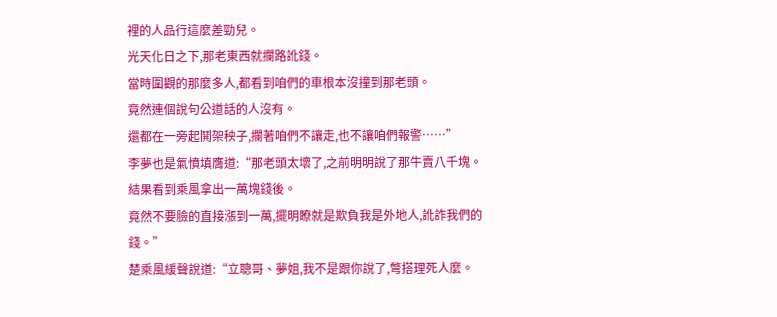裡的人品行這麼差勁兒。
光天化日之下,那老東西就攔路訛錢。
當時圍觀的那麼多人,都看到咱們的車根本沒撞到那老頭。
竟然連個說句公道話的人沒有。
還都在一旁起鬨架秧子,攔著咱們不讓走,也不讓咱們報警……”
李夢也是氣憤填膺道:“那老頭太壞了,之前明明說了那牛賣八千塊。
結果看到乘風拿出一萬塊錢後。
竟然不要臉的直接漲到一萬,擺明瞭就是欺負我是外地人,訛詐我們的錢。”
楚乘風緩聲說道:“立聰哥、夢姐,我不是跟你說了,彆搭理死人麼。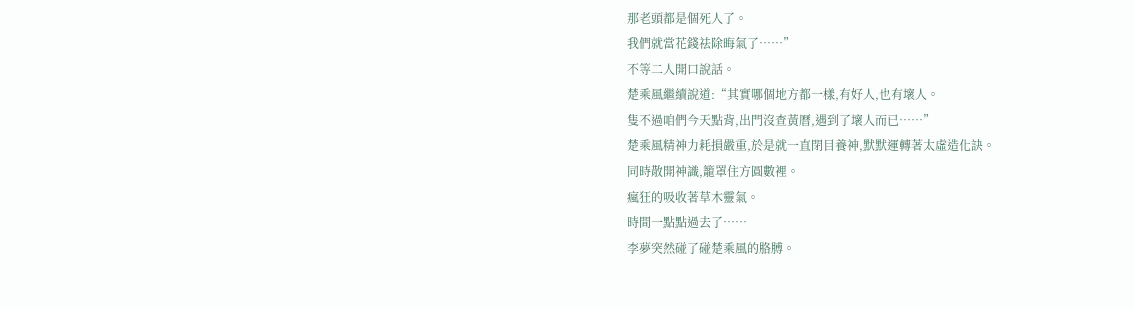那老頭都是個死人了。
我們就當花錢祛除晦氣了……”
不等二人開口說話。
楚乘風繼續說道:“其實哪個地方都一樣,有好人,也有壞人。
隻不過咱們今天點背,出門沒查黃曆,遇到了壞人而已……”
楚乘風精神力耗損嚴重,於是就一直閉目養神,默默運轉著太虛造化訣。
同時散開神識,籠罩住方圓數裡。
瘋狂的吸收著草木靈氣。
時間一點點過去了……
李夢突然碰了碰楚乘風的胳膊。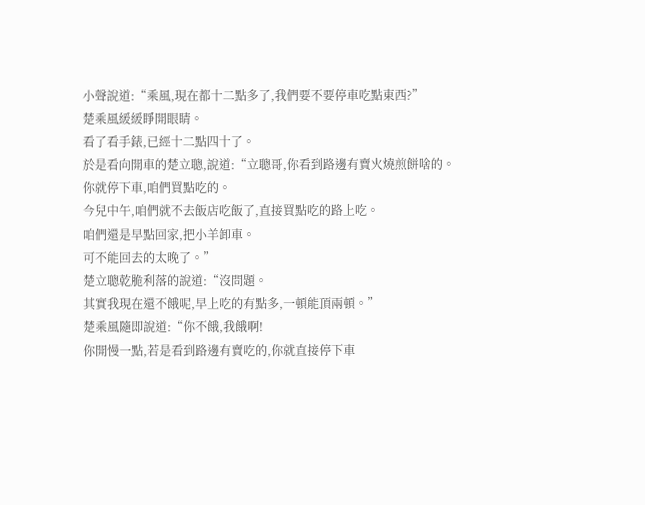小聲說道:“乘風,現在都十二點多了,我們要不要停車吃點東西?”
楚乘風緩緩睜開眼睛。
看了看手錶,已經十二點四十了。
於是看向開車的楚立聰,說道:“立聰哥,你看到路邊有賣火燒煎餅啥的。
你就停下車,咱們買點吃的。
今兒中午,咱們就不去飯店吃飯了,直接買點吃的路上吃。
咱們還是早點回家,把小羊卸車。
可不能回去的太晚了。”
楚立聰乾脆利落的說道:“沒問題。
其實我現在還不餓呢,早上吃的有點多,一頓能頂兩頓。”
楚乘風隨即說道:“你不餓,我餓啊!
你開慢一點,若是看到路邊有賣吃的,你就直接停下車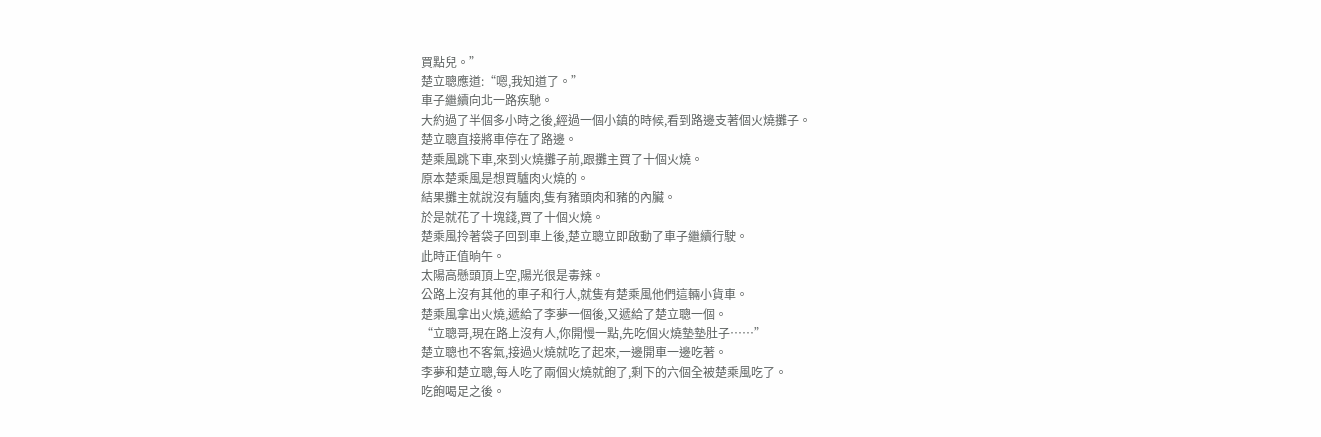買點兒。”
楚立聰應道:“嗯,我知道了。”
車子繼續向北一路疾馳。
大約過了半個多小時之後,經過一個小鎮的時候,看到路邊支著個火燒攤子。
楚立聰直接將車停在了路邊。
楚乘風跳下車,來到火燒攤子前,跟攤主買了十個火燒。
原本楚乘風是想買驢肉火燒的。
結果攤主就說沒有驢肉,隻有豬頭肉和豬的內臟。
於是就花了十塊錢,買了十個火燒。
楚乘風拎著袋子回到車上後,楚立聰立即啟動了車子繼續行駛。
此時正值晌午。
太陽高懸頭頂上空,陽光很是毒辣。
公路上沒有其他的車子和行人,就隻有楚乘風他們這輛小貨車。
楚乘風拿出火燒,遞給了李夢一個後,又遞給了楚立聰一個。
“立聰哥,現在路上沒有人,你開慢一點,先吃個火燒墊墊肚子……”
楚立聰也不客氣,接過火燒就吃了起來,一邊開車一邊吃著。
李夢和楚立聰,每人吃了兩個火燒就飽了,剩下的六個全被楚乘風吃了。
吃飽喝足之後。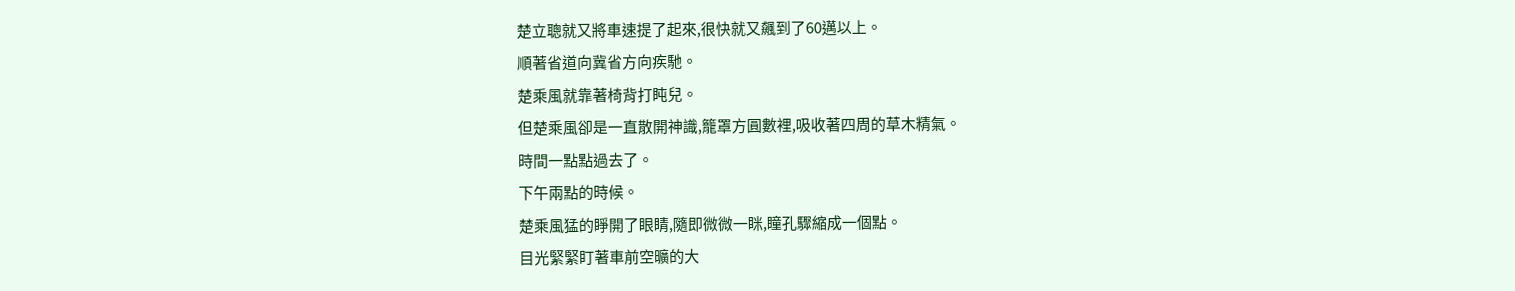楚立聰就又將車速提了起來,很快就又飆到了60邁以上。
順著省道向冀省方向疾馳。
楚乘風就靠著椅背打盹兒。
但楚乘風卻是一直散開神識,籠罩方圓數裡,吸收著四周的草木精氣。
時間一點點過去了。
下午兩點的時候。
楚乘風猛的睜開了眼睛,隨即微微一眯,瞳孔驟縮成一個點。
目光緊緊盯著車前空曠的大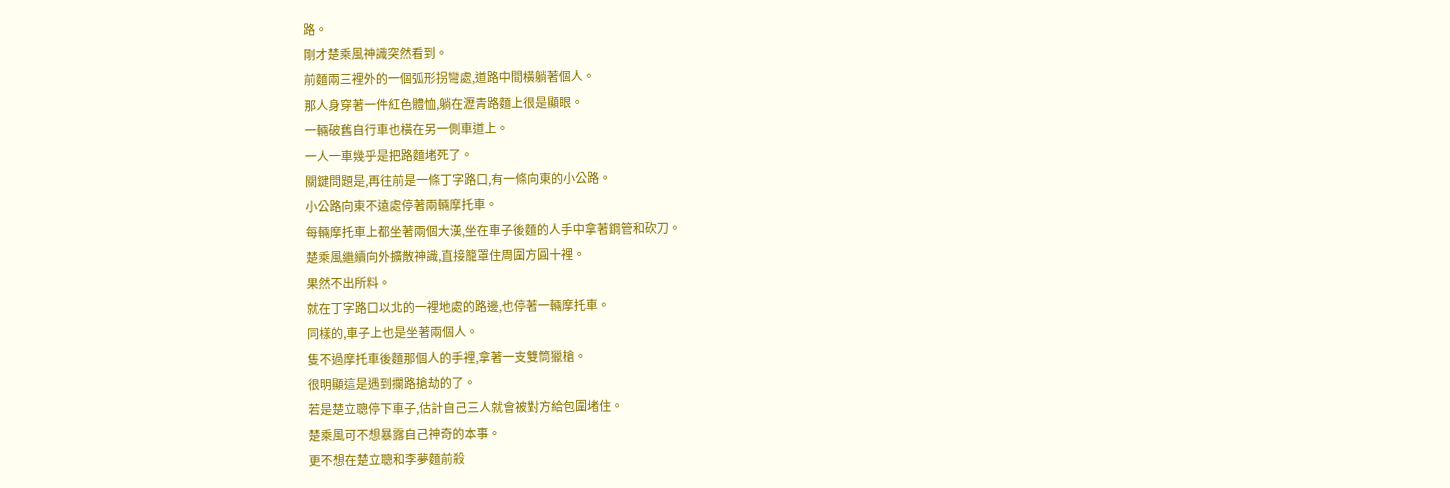路。
剛才楚乘風神識突然看到。
前麵兩三裡外的一個弧形拐彎處,道路中間橫躺著個人。
那人身穿著一件紅色體恤,躺在瀝青路麵上很是顯眼。
一輛破舊自行車也橫在另一側車道上。
一人一車幾乎是把路麵堵死了。
關鍵問題是,再往前是一條丁字路口,有一條向東的小公路。
小公路向東不遠處停著兩輛摩托車。
每輛摩托車上都坐著兩個大漢,坐在車子後麵的人手中拿著鋼管和砍刀。
楚乘風繼續向外擴散神識,直接籠罩住周圍方圓十裡。
果然不出所料。
就在丁字路口以北的一裡地處的路邊,也停著一輛摩托車。
同樣的,車子上也是坐著兩個人。
隻不過摩托車後麵那個人的手裡,拿著一支雙筒獵槍。
很明顯這是遇到攔路搶劫的了。
若是楚立聰停下車子,估計自己三人就會被對方給包圍堵住。
楚乘風可不想暴露自己神奇的本事。
更不想在楚立聰和李夢麵前殺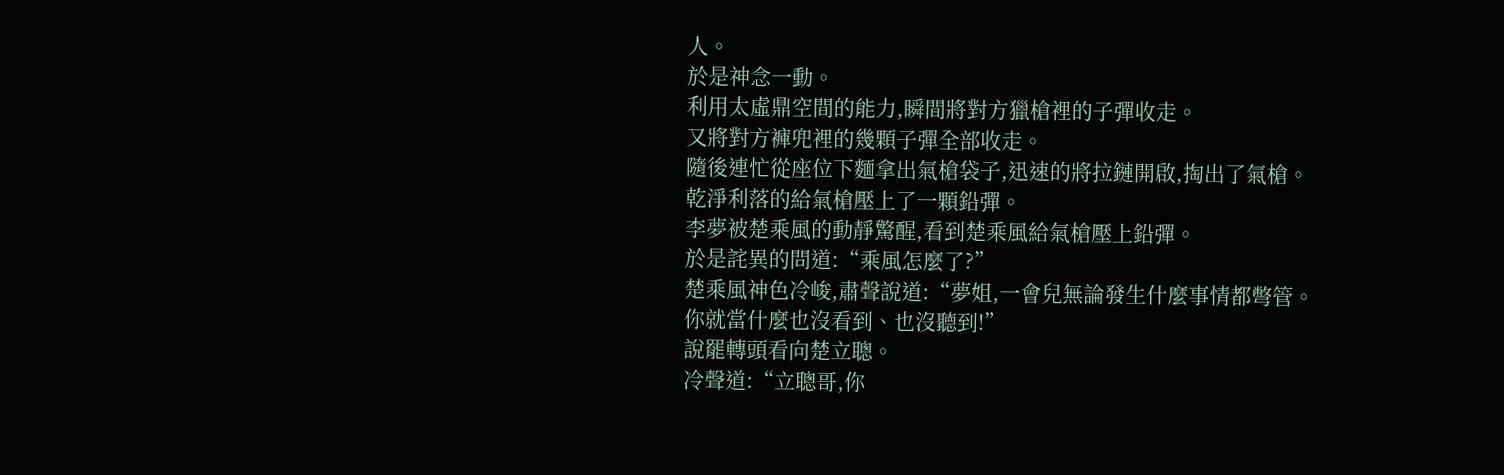人。
於是神念一動。
利用太虛鼎空間的能力,瞬間將對方獵槍裡的子彈收走。
又將對方褲兜裡的幾顆子彈全部收走。
隨後連忙從座位下麵拿出氣槍袋子,迅速的將拉鏈開啟,掏出了氣槍。
乾淨利落的給氣槍壓上了一顆鉛彈。
李夢被楚乘風的動靜驚醒,看到楚乘風給氣槍壓上鉛彈。
於是詫異的問道:“乘風怎麼了?”
楚乘風神色冷峻,肅聲說道:“夢姐,一會兒無論發生什麼事情都彆管。
你就當什麼也沒看到、也沒聽到!”
說罷轉頭看向楚立聰。
冷聲道:“立聰哥,你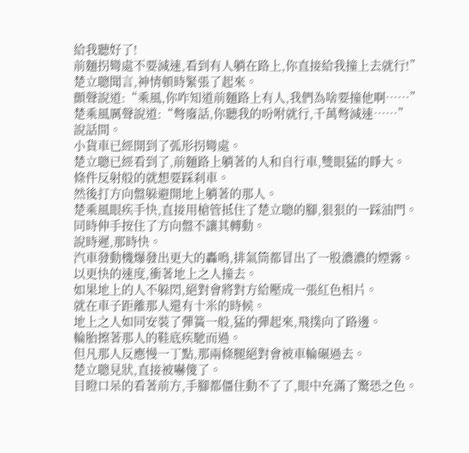給我聽好了!
前麵拐彎處不要減速,看到有人躺在路上,你直接給我撞上去就行!”
楚立聰聞言,神情頓時緊張了起來。
顫聲說道:“乘風,你咋知道前麵路上有人,我們為啥要撞他啊……”
楚乘風厲聲說道:“彆廢話,你聽我的吩咐就行,千萬彆減速……”
說話間。
小貨車已經開到了弧形拐彎處。
楚立聰已經看到了,前麵路上躺著的人和自行車,雙眼猛的睜大。
條件反射般的就想要踩刹車。
然後打方向盤躲避開地上躺著的那人。
楚乘風眼疾手快,直接用槍管抵住了楚立聰的腳,狠狠的一踩油門。
同時伸手按住了方向盤不讓其轉動。
說時遲,那時快。
汽車發動機爆發出更大的轟鳴,排氣筒都冒出了一股濃濃的煙霧。
以更快的速度,衝著地上之人撞去。
如果地上的人不躲閃,絕對會將對方給壓成一張紅色相片。
就在車子距離那人還有十米的時候。
地上之人如同安裝了彈簧一般,猛的彈起來,飛撲向了路邊。
輪胎擦著那人的鞋底疾馳而過。
但凡那人反應慢一丁點,那兩條腿絕對會被車輪碾過去。
楚立聰見狀,直接被嚇傻了。
目瞪口呆的看著前方,手腳都僵住動不了了,眼中充滿了驚恐之色。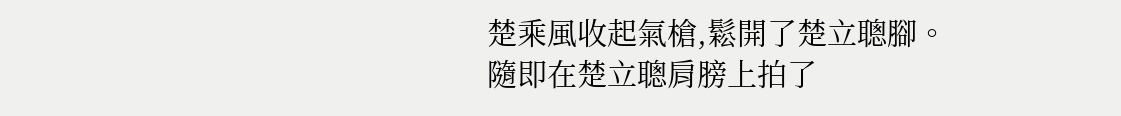楚乘風收起氣槍,鬆開了楚立聰腳。
隨即在楚立聰肩膀上拍了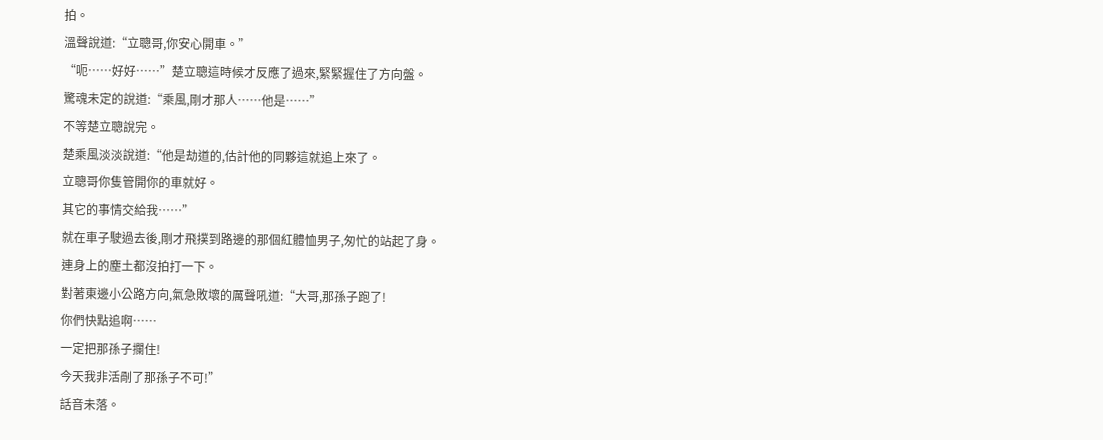拍。
溫聲說道:“立聰哥,你安心開車。”
“呃……好好……”楚立聰這時候才反應了過來,緊緊握住了方向盤。
驚魂未定的說道:“乘風,剛才那人……他是……”
不等楚立聰說完。
楚乘風淡淡說道:“他是劫道的,估計他的同夥這就追上來了。
立聰哥你隻管開你的車就好。
其它的事情交給我……”
就在車子駛過去後,剛才飛撲到路邊的那個紅體恤男子,匆忙的站起了身。
連身上的塵土都沒拍打一下。
對著東邊小公路方向,氣急敗壞的厲聲吼道:“大哥,那孫子跑了!
你們快點追啊……
一定把那孫子攔住!
今天我非活剮了那孫子不可!”
話音未落。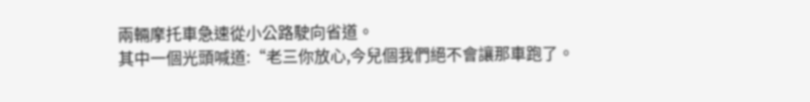兩輛摩托車急速從小公路駛向省道。
其中一個光頭喊道:“老三你放心,今兒個我們絕不會讓那車跑了。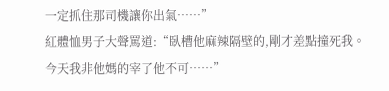一定抓住那司機讓你出氣……”
紅體恤男子大聲罵道:“臥槽他麻辣隔壁的,剛才差點撞死我。
今天我非他媽的宰了他不可……”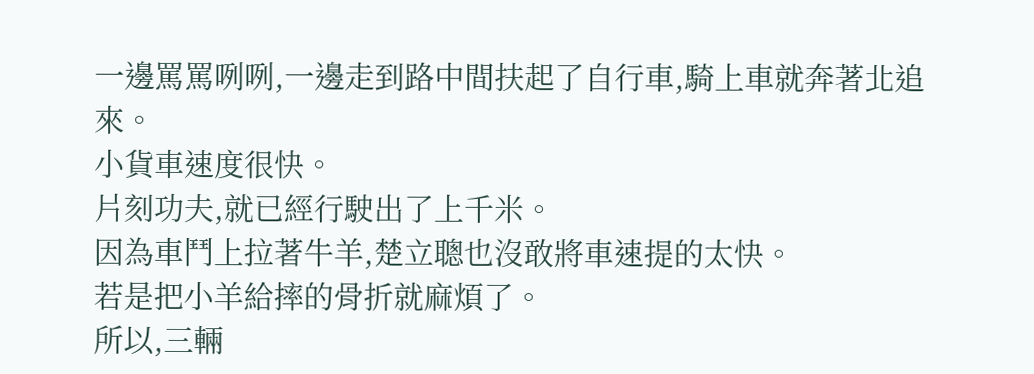一邊罵罵咧咧,一邊走到路中間扶起了自行車,騎上車就奔著北追來。
小貨車速度很快。
片刻功夫,就已經行駛出了上千米。
因為車鬥上拉著牛羊,楚立聰也沒敢將車速提的太快。
若是把小羊給摔的骨折就麻煩了。
所以,三輛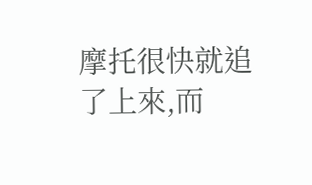摩托很快就追了上來,而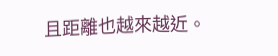且距離也越來越近。